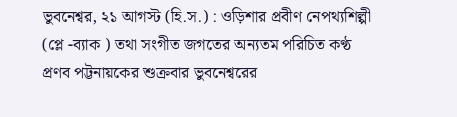ভুবনেশ্বর, ২১ আগস্ট (হি.স.) : ওড়িশার প্রবীণ নেপথ্যশিল্পী (প্লে -ব্যাক ) তথা সংগীত জগতের অন্যতম পরিচিত কণ্ঠ প্রণব পট্টনায়কের শুক্রবার ভুবনেশ্বরের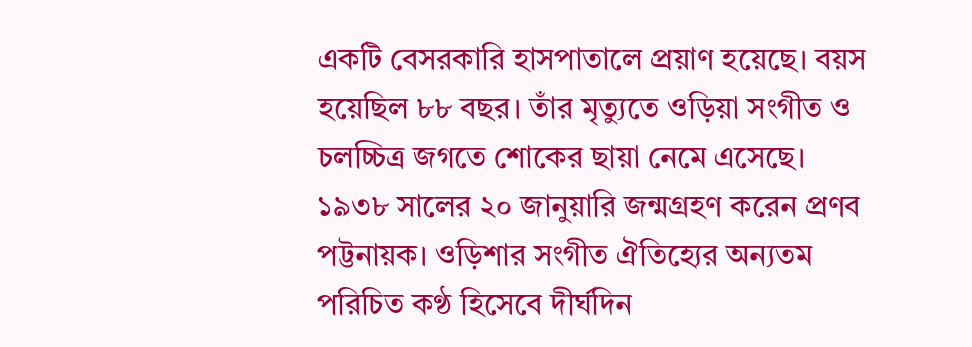একটি বেসরকারি হাসপাতালে প্রয়াণ হয়েছে। বয়স হয়েছিল ৮৮ বছর। তাঁর মৃত্যুতে ওড়িয়া সংগীত ও চলচ্চিত্র জগতে শোকের ছায়া নেমে এসেছে।
১৯৩৮ সালের ২০ জানুয়ারি জন্মগ্রহণ করেন প্রণব পট্টনায়ক। ওড়িশার সংগীত ঐতিহ্যের অন্যতম পরিচিত কণ্ঠ হিসেবে দীর্ঘদিন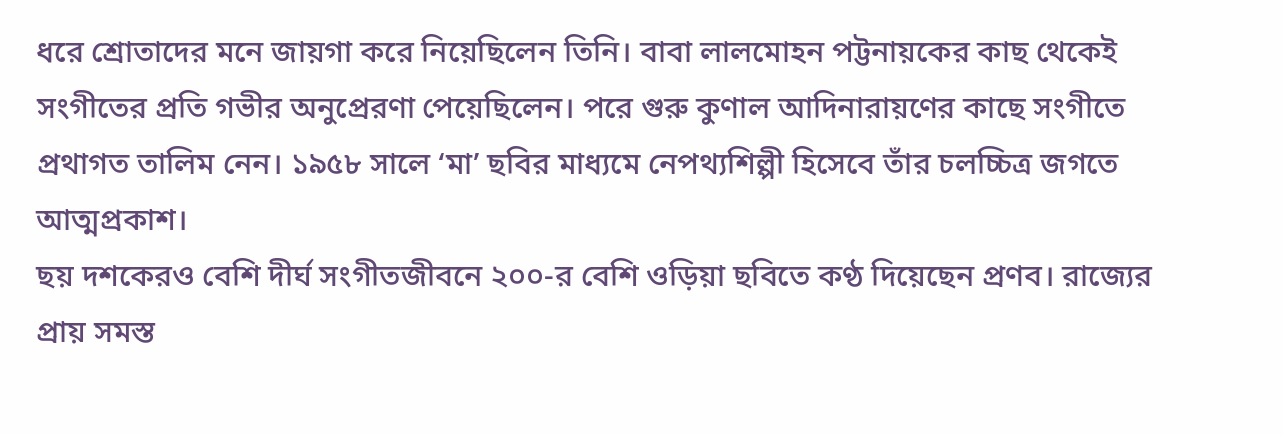ধরে শ্রোতাদের মনে জায়গা করে নিয়েছিলেন তিনি। বাবা লালমোহন পট্টনায়কের কাছ থেকেই সংগীতের প্রতি গভীর অনুপ্রেরণা পেয়েছিলেন। পরে গুরু কুণাল আদিনারায়ণের কাছে সংগীতে প্রথাগত তালিম নেন। ১৯৫৮ সালে ‘মা’ ছবির মাধ্যমে নেপথ্যশিল্পী হিসেবে তাঁর চলচ্চিত্র জগতে আত্মপ্রকাশ।
ছয় দশকেরও বেশি দীর্ঘ সংগীতজীবনে ২০০-র বেশি ওড়িয়া ছবিতে কণ্ঠ দিয়েছেন প্রণব। রাজ্যের প্রায় সমস্ত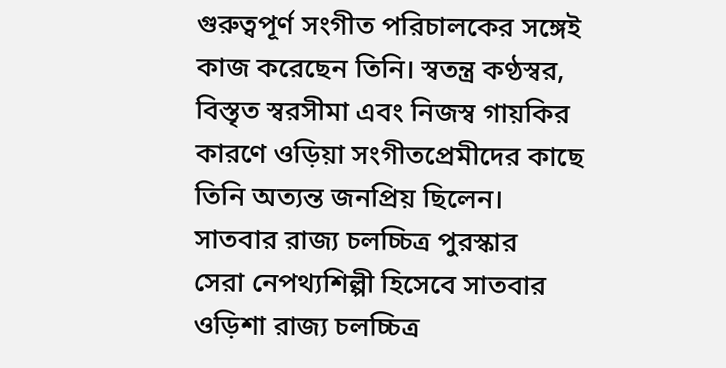গুরুত্বপূর্ণ সংগীত পরিচালকের সঙ্গেই কাজ করেছেন তিনি। স্বতন্ত্র কণ্ঠস্বর, বিস্তৃত স্বরসীমা এবং নিজস্ব গায়কির কারণে ওড়িয়া সংগীতপ্রেমীদের কাছে তিনি অত্যন্ত জনপ্রিয় ছিলেন।
সাতবার রাজ্য চলচ্চিত্র পুরস্কার
সেরা নেপথ্যশিল্পী হিসেবে সাতবার ওড়িশা রাজ্য চলচ্চিত্র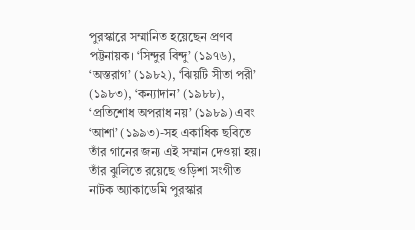পুরস্কারে সম্মানিত হয়েছেন প্রণব পট্টনায়ক। ‘সিন্দুর বিন্দু’ (১৯৭৬), ‘অস্তরাগ’ (১৯৮২), ‘ঝিয়টি সীতা পরী’ (১৯৮৩), ‘কন্যাদান’ (১৯৮৮), ‘প্রতিশোধ অপরাধ নয়’ (১৯৮৯) এবং ‘আশা’ (১৯৯৩)-সহ একাধিক ছবিতে তাঁর গানের জন্য এই সম্মান দেওয়া হয়।
তাঁর ঝুলিতে রয়েছে ওড়িশা সংগীত নাটক অ্যাকাডেমি পুরস্কার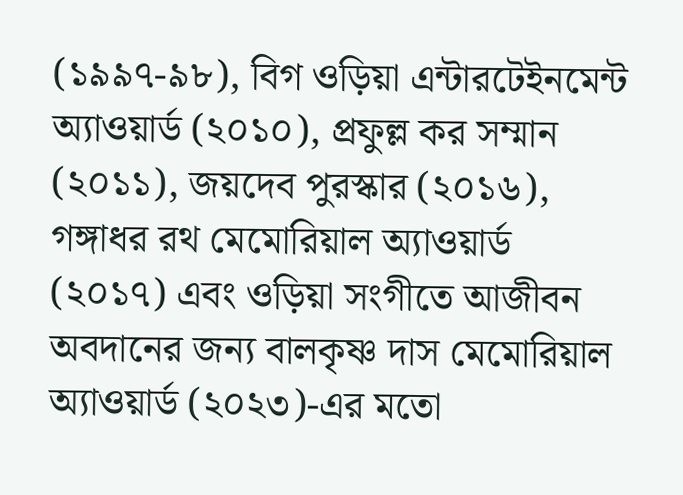(১৯৯৭-৯৮), বিগ ওড়িয়া এন্টারটেইনমেন্ট অ্যাওয়ার্ড (২০১০), প্রফুল্ল কর সম্মান (২০১১), জয়দেব পুরস্কার (২০১৬), গঙ্গাধর রথ মেমোরিয়াল অ্যাওয়ার্ড (২০১৭) এবং ওড়িয়া সংগীতে আজীবন অবদানের জন্য বালকৃষ্ণ দাস মেমোরিয়াল অ্যাওয়ার্ড (২০২৩)-এর মতো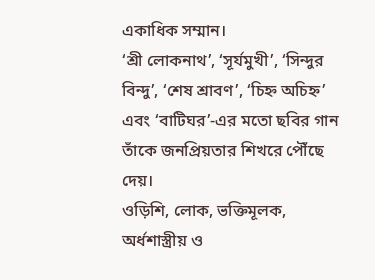একাধিক সম্মান।
‘শ্রী লোকনাথ’, ‘সূর্যমুখী’, ‘সিন্দুর বিন্দু’, ‘শেষ শ্রাবণ’, ‘চিহ্ন অচিহ্ন’ এবং ‘বাটিঘর’-এর মতো ছবির গান তাঁকে জনপ্রিয়তার শিখরে পৌঁছে দেয়।
ওড়িশি, লোক, ভক্তিমূলক, অর্ধশাস্ত্রীয় ও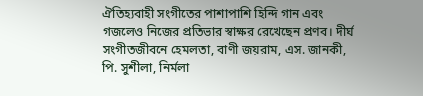ঐতিহ্যবাহী সংগীতের পাশাপাশি হিন্দি গান এবং গজলেও নিজের প্রতিভার স্বাক্ষর রেখেছেন প্রণব। দীর্ঘ সংগীতজীবনে হেমলতা, বাণী জয়রাম, এস. জানকী, পি. সুশীলা, নির্মলা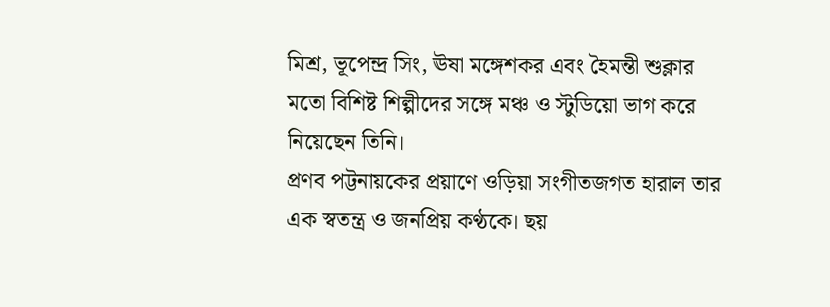মিশ্র, ভূপেন্দ্র সিং, ঊষা মঙ্গেশকর এবং হৈমন্তী শুক্লার মতো বিশিষ্ট শিল্পীদের সঙ্গে মঞ্চ ও স্টুডিয়ো ভাগ করে নিয়েছেন তিনি।
প্রণব পট্টনায়কের প্রয়াণে ওড়িয়া সংগীতজগত হারাল তার এক স্বতন্ত্র ও জনপ্রিয় কণ্ঠকে। ছয়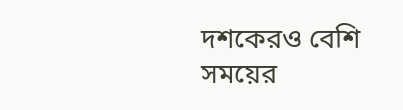দশকেরও বেশি সময়ের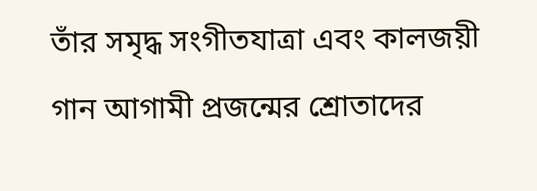তাঁর সমৃদ্ধ সংগীতযাত্রা এবং কালজয়ী গান আগামী প্রজন্মের শ্রোতাদের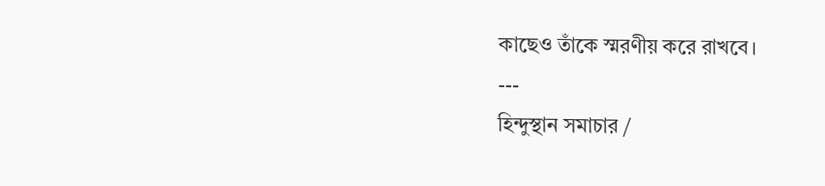কাছেও তাঁকে স্মরণীয় করে রাখবে।
---
হিন্দুস্থান সমাচার /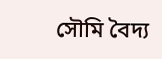সৌমি বৈদ্য